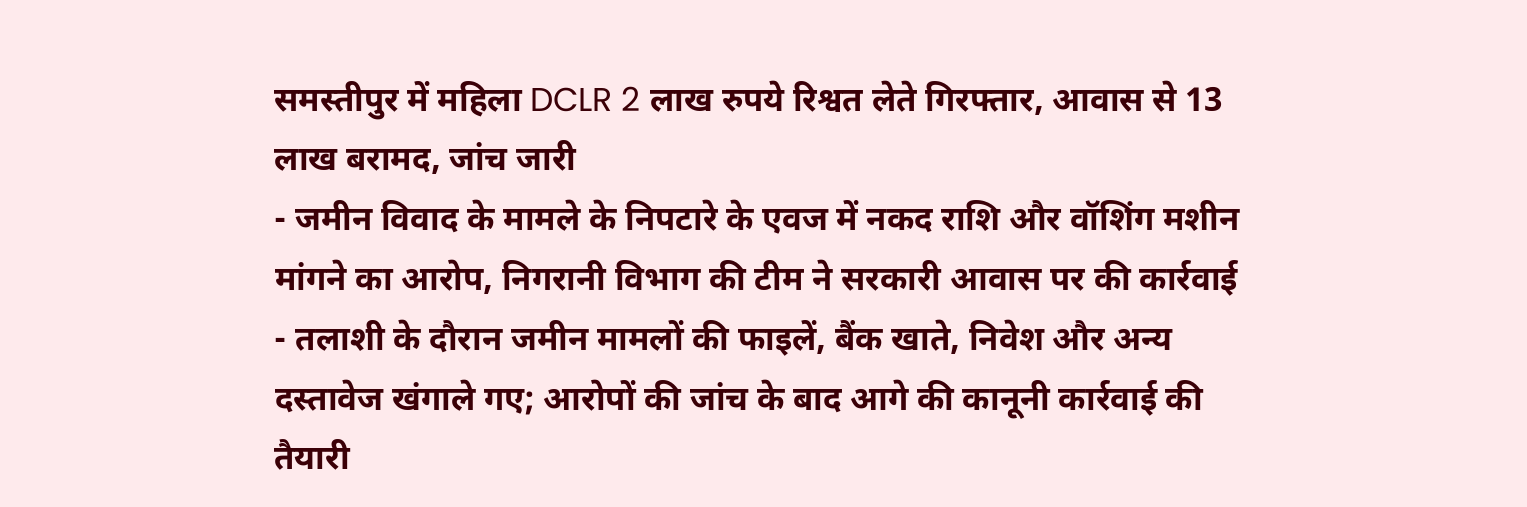समस्तीपुर में महिला DCLR 2 लाख रुपये रिश्वत लेते गिरफ्तार, आवास से 13 लाख बरामद, जांच जारी
- जमीन विवाद के मामले के निपटारे के एवज में नकद राशि और वॉशिंग मशीन मांगने का आरोप, निगरानी विभाग की टीम ने सरकारी आवास पर की कार्रवाई
- तलाशी के दौरान जमीन मामलों की फाइलें, बैंक खाते, निवेश और अन्य दस्तावेज खंगाले गए; आरोपों की जांच के बाद आगे की कानूनी कार्रवाई की तैयारी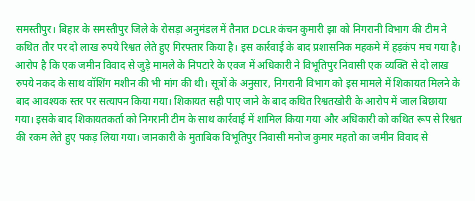समस्तीपुर। बिहार के समस्तीपुर जिले के रोसड़ा अनुमंडल में तैनात DCLR कंचन कुमारी झा को निगरानी विभाग की टीम ने कथित तौर पर दो लाख रुपये रिश्वत लेते हुए गिरफ्तार किया है। इस कार्रवाई के बाद प्रशासनिक महकमे में हड़कंप मच गया है। आरोप है कि एक जमीन विवाद से जुड़े मामले के निपटारे के एवज में अधिकारी ने विभूतिपुर निवासी एक व्यक्ति से दो लाख रुपये नकद के साथ वॉशिंग मशीन की भी मांग की थी। सूत्रों के अनुसार, निगरानी विभाग को इस मामले में शिकायत मिलने के बाद आवश्यक स्तर पर सत्यापन किया गया। शिकायत सही पाए जाने के बाद कथित रिश्वतखोरी के आरोप में जाल बिछाया गया। इसके बाद शिकायतकर्ता को निगरानी टीम के साथ कार्रवाई में शामिल किया गया और अधिकारी को कथित रूप से रिश्वत की रकम लेते हुए पकड़ लिया गया। जानकारी के मुताबिक विभूतिपुर निवासी मनोज कुमार महतो का जमीन विवाद से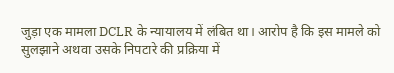जुड़ा एक मामला DCLR के न्यायालय में लंबित था। आरोप है कि इस मामले को सुलझाने अथवा उसके निपटारे की प्रक्रिया में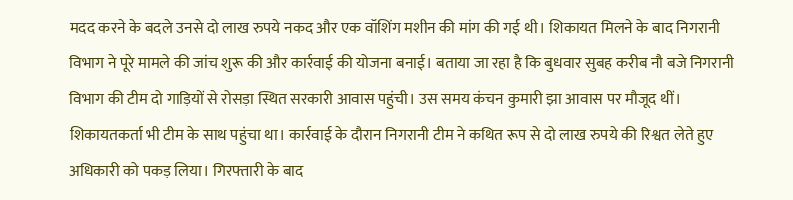मदद करने के बदले उनसे दो लाख रुपये नकद और एक वॉशिंग मशीन की मांग की गई थी। शिकायत मिलने के बाद निगरानी विभाग ने पूरे मामले की जांच शुरू की और कार्रवाई की योजना बनाई। बताया जा रहा है कि बुधवार सुबह करीब नौ बजे निगरानी विभाग की टीम दो गाड़ियों से रोसड़ा स्थित सरकारी आवास पहुंची। उस समय कंचन कुमारी झा आवास पर मौजूद थीं। शिकायतकर्ता भी टीम के साथ पहुंचा था। कार्रवाई के दौरान निगरानी टीम ने कथित रूप से दो लाख रुपये की रिश्वत लेते हुए अधिकारी को पकड़ लिया। गिरफ्तारी के बाद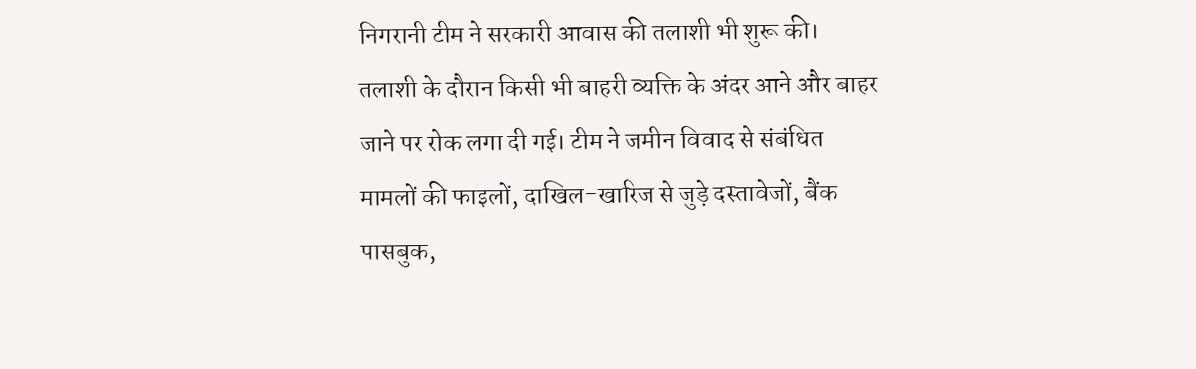निगरानी टीम ने सरकारी आवास की तलाशी भी शुरू की। तलाशी के दौरान किसी भी बाहरी व्यक्ति के अंदर आने और बाहर जाने पर रोक लगा दी गई। टीम ने जमीन विवाद से संबंधित मामलों की फाइलों, दाखिल-खारिज से जुड़े दस्तावेजों, बैंक पासबुक,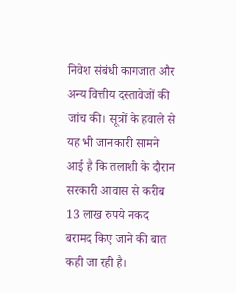निवेश संबंधी कागजात और अन्य वित्तीय दस्तावेजों की जांच की। सूत्रों के हवाले से यह भी जानकारी सामने आई है कि तलाशी के दौरान सरकारी आवास से करीब 13 लाख रुपये नकद बरामद किए जाने की बात कही जा रही है।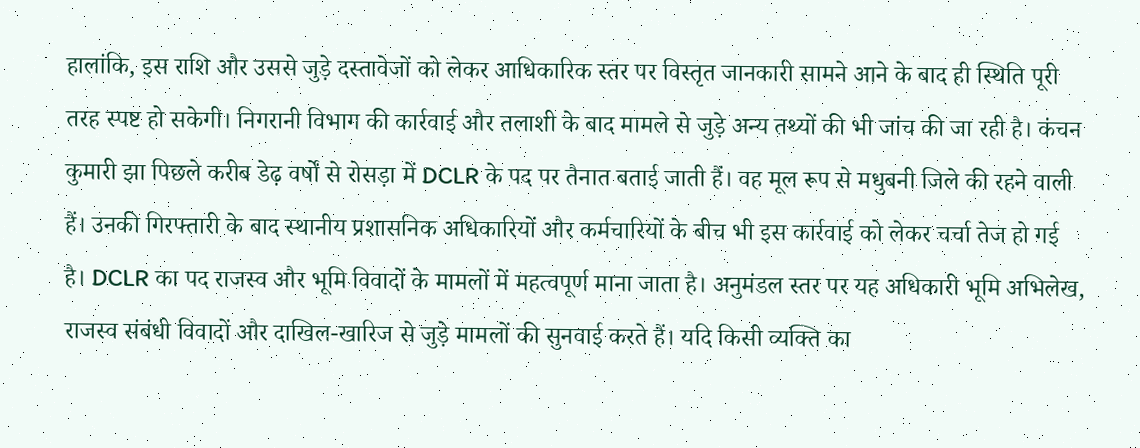हालांकि, इस राशि और उससे जुड़े दस्तावेजों को लेकर आधिकारिक स्तर पर विस्तृत जानकारी सामने आने के बाद ही स्थिति पूरी तरह स्पष्ट हो सकेगी। निगरानी विभाग की कार्रवाई और तलाशी के बाद मामले से जुड़े अन्य तथ्यों की भी जांच की जा रही है। कंचन कुमारी झा पिछले करीब डेढ़ वर्षों से रोसड़ा में DCLR के पद पर तैनात बताई जाती हैं। वह मूल रूप से मधुबनी जिले की रहने वाली हैं। उनकी गिरफ्तारी के बाद स्थानीय प्रशासनिक अधिकारियों और कर्मचारियों के बीच भी इस कार्रवाई को लेकर चर्चा तेज हो गई है। DCLR का पद राजस्व और भूमि विवादों के मामलों में महत्वपूर्ण माना जाता है। अनुमंडल स्तर पर यह अधिकारी भूमि अभिलेख, राजस्व संबंधी विवादों और दाखिल-खारिज से जुड़े मामलों की सुनवाई करते हैं। यदि किसी व्यक्ति का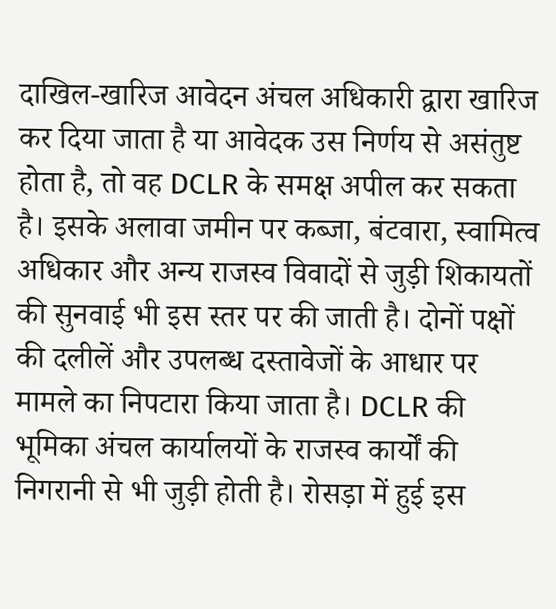दाखिल-खारिज आवेदन अंचल अधिकारी द्वारा खारिज कर दिया जाता है या आवेदक उस निर्णय से असंतुष्ट होता है, तो वह DCLR के समक्ष अपील कर सकता है। इसके अलावा जमीन पर कब्जा, बंटवारा, स्वामित्व अधिकार और अन्य राजस्व विवादों से जुड़ी शिकायतों की सुनवाई भी इस स्तर पर की जाती है। दोनों पक्षों की दलीलें और उपलब्ध दस्तावेजों के आधार पर मामले का निपटारा किया जाता है। DCLR की भूमिका अंचल कार्यालयों के राजस्व कार्यों की निगरानी से भी जुड़ी होती है। रोसड़ा में हुई इस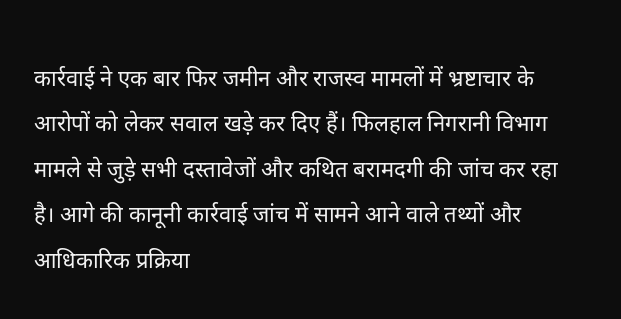कार्रवाई ने एक बार फिर जमीन और राजस्व मामलों में भ्रष्टाचार के आरोपों को लेकर सवाल खड़े कर दिए हैं। फिलहाल निगरानी विभाग मामले से जुड़े सभी दस्तावेजों और कथित बरामदगी की जांच कर रहा है। आगे की कानूनी कार्रवाई जांच में सामने आने वाले तथ्यों और आधिकारिक प्रक्रिया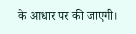के आधार पर की जाएगी।